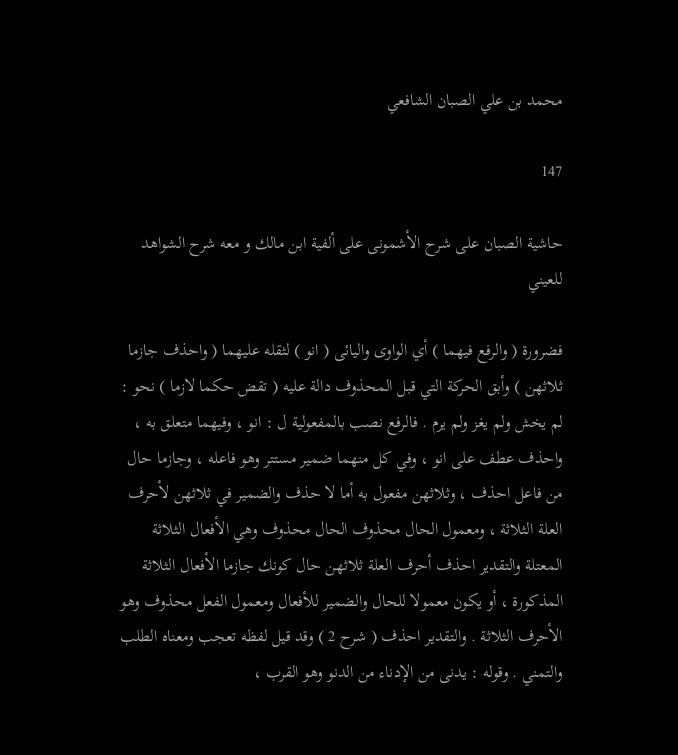محمد بن علي الصبان الشافعي

147

حاشية الصبان على شرح الأشمونى على ألفية ابن مالك و معه شرح الشواهد للعيني

فضرورة ( والرفع فيهما ) أي الواوى واليائى ( انو ) لثقله عليهما ( واحذف جازما ثلاثهن ) وأبق الحركة التي قبل المحذوف دالة عليه ( تقض حكما لازما ) نحو : لم يخش ولم يغز ولم يرم . فالرفع نصب بالمفعولية ل : انو ، وفيهما متعلق به ، واحذف عطف على انو ، وفي كل منهما ضمير مستتر وهو فاعله ، وجازما حال من فاعل احذف ، وثلاثهن مفعول به أما لا حذف والضمير في ثلاثهن لأحرف العلة الثلاثة ، ومعمول الحال محذوف الحال محذوف وهي الأفعال الثلاثة المعتلة والتقدير احذف أحرف العلة ثلاثهن حال كونك جازما الأفعال الثلاثة المذكورة ، أو يكون معمولا للحال والضمير للأفعال ومعمول الفعل محذوف وهو الأحرف الثلاثة . والتقدير احذف ( شرح 2 ) وقد قيل لفظه تعجب ومعناه الطلب والتمني . وقوله : يدنى من الإدناء من الدنو وهو القرب ،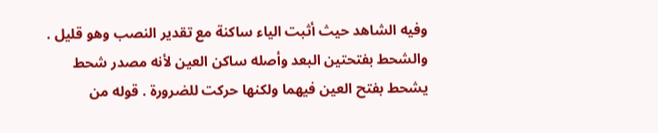وفيه الشاهد حيث أثبت الياء ساكنة مع تقدير النصب وهو قليل . والشحط بفتحتين البعد وأصله ساكن العين لأنه مصدر شحط يشحط بفتح العين فيهما ولكنها حركت للضرورة . قوله من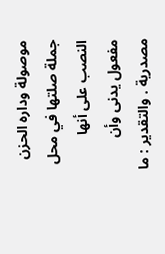موصولة وداره الحزن جملة صلتها في محل النصب على أنها مفعول يدنى وأن مصدرية . والتقدير : ما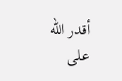أقدر اللّه على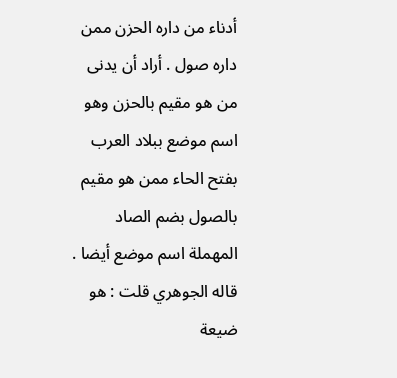أدناء من داره الحزن ممن داره صول . أراد أن يدنى من هو مقيم بالحزن وهو اسم موضع ببلاد العرب بفتح الحاء ممن هو مقيم بالصول بضم الصاد المهملة اسم موضع أيضا . قاله الجوهري قلت : هو ضيعة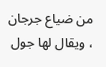من ضياع جرجان ، ويقال لها جول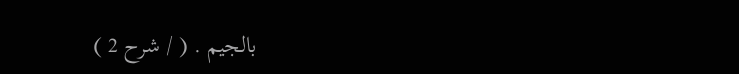بالجيم . ( / شرح 2 )